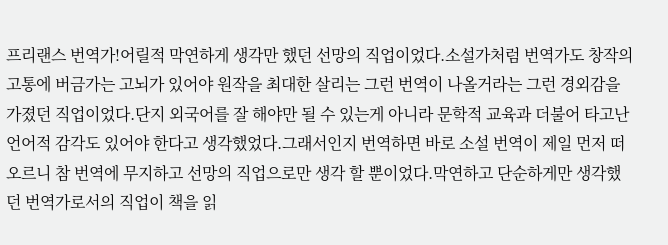프리랜스 번역가!어릴적 막연하게 생각만 했던 선망의 직업이었다.소설가처럼 번역가도 창작의 고통에 버금가는 고뇌가 있어야 원작을 최대한 살리는 그런 번역이 나올거라는 그런 경외감을 가졌던 직업이었다.단지 외국어를 잘 해야만 될 수 있는게 아니라 문학적 교육과 더불어 타고난 언어적 감각도 있어야 한다고 생각했었다.그래서인지 번역하면 바로 소설 번역이 제일 먼저 떠오르니 참 번역에 무지하고 선망의 직업으로만 생각 할 뿐이었다.막연하고 단순하게만 생각했던 번역가로서의 직업이 책을 읽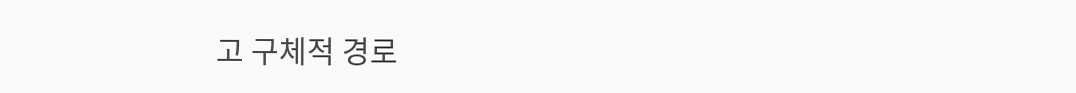고 구체적 경로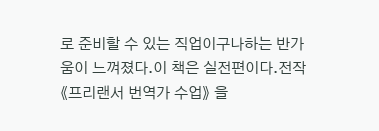로 준비할 수 있는 직업이구나하는 반가움이 느껴졌다.이 책은 실전편이다.전작 《프리랜서 번역가 수업》 을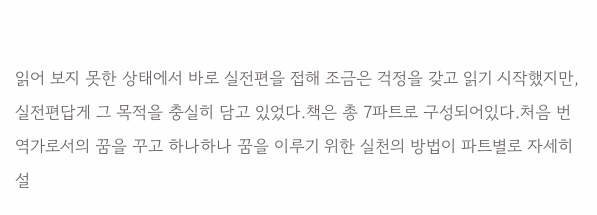읽어 보지 못한 상태에서 바로 실전편을 접해 조금은 걱정을 갖고 읽기 시작했지만, 실전편답게 그 목적을 충실히 담고 있었다.책은 총 7파트로 구성되어있다.처음 번역가로서의 꿈을 꾸고 하나하나 꿈을 이루기 위한 실천의 방법이 파트별로 자세히 설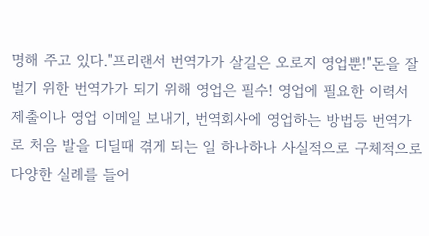명해 주고 있다."프리랜서 번역가가 살길은 오로지 영업뿐!"돈을 잘 벌기 위한 번역가가 되기 위해 영업은 필수! 영업에 필요한 이력서 제출이나 영업 이메일 보내기, 번역회사에 영업하는 방법등 번역가로 처음 발을 디딜때 겪게 되는 일 하나하나 사실적으로 구체적으로 다양한 실례를 들어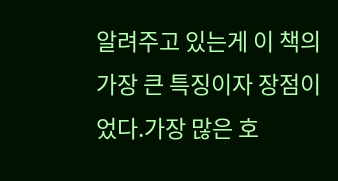알려주고 있는게 이 책의 가장 큰 특징이자 장점이었다.가장 많은 호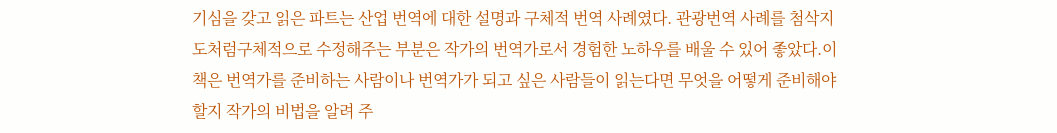기심을 갖고 읽은 파트는 산업 번역에 대한 설명과 구체적 번역 사례였다. 관광번역 사례를 첨삭지도처럼구체적으로 수정해주는 부분은 작가의 번역가로서 경험한 노하우를 배울 수 있어 좋았다.이 책은 번역가를 준비하는 사람이나 번역가가 되고 싶은 사람들이 읽는다면 무엇을 어떻게 준비해야 할지 작가의 비법을 알려 주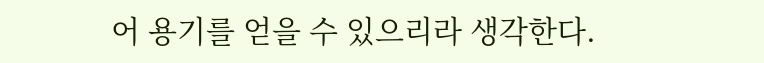어 용기를 얻을 수 있으리라 생각한다.